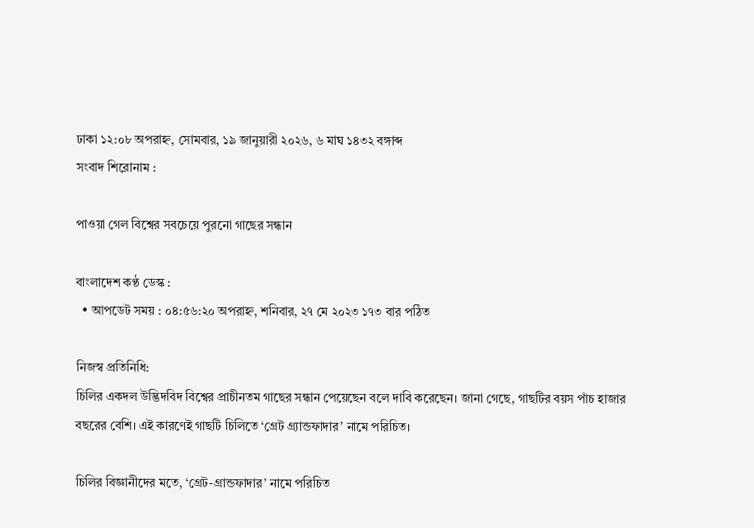ঢাকা ১২:০৮ অপরাহ্ন, সোমবার, ১৯ জানুয়ারী ২০২৬, ৬ মাঘ ১৪৩২ বঙ্গাব্দ
সংবাদ শিরোনাম :

পাওয়া গেল বিশ্বের সবচেয়ে পুরনো গাছের সন্ধান

বাংলাদেশ কণ্ঠ ডেস্ক :
  • আপডেট সময় : ০৪:৫৬:২০ অপরাহ্ন, শনিবার, ২৭ মে ২০২৩ ১৭৩ বার পঠিত

নিজস্ব প্রতিনিধি:
চিলির একদল উদ্ভিদবিদ বিশ্বের প্রাচীনতম গাছের সন্ধান পেয়েছেন বলে দাবি করেছেন। জানা গেছে, গাছটির বয়স পাঁচ হাজার বছরের বেশি। এই কারণেই গাছটি চিলিতে ‘গ্রেট গ্র্যান্ডফাদার’ নামে পরিচিত।

চিলির বিজ্ঞানীদের মতে, ‘গ্রেট-গ্রান্ডফাদার’ নামে পরিচিত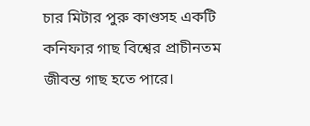চার মিটার পুরু কাণ্ডসহ একটি কনিফার গাছ বিশ্বের প্রাচীনতম জীবন্ত গাছ হতে পারে।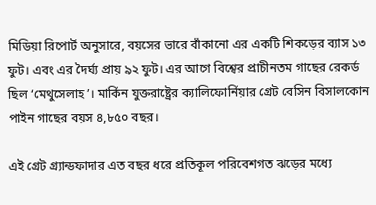মিডিয়া রিপোর্ট অনুসারে, বয়সের ভারে বাঁকানো এর একটি শিকড়ের ব্যাস ১৩ ফুট। এবং এর দৈর্ঘ্য প্রায় ৯২ ফুট। এর আগে বিশ্বের প্রাচীনতম গাছের রেকর্ড ছিল ‘মেথুসেলাহ’। মার্কিন যুক্তরাষ্ট্রের ক্যালিফোর্নিয়ার গ্রেট বেসিন বিসালকোন পাইন গাছের বয়স ৪,৮৫০ বছর।

এই গ্রেট গ্র্যান্ডফাদার এত বছর ধরে প্রতিকূল পরিবেশগত ঝড়ের মধ্যে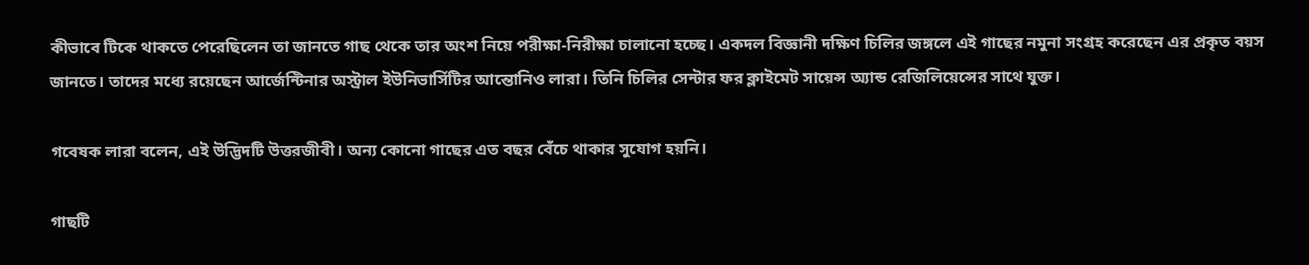কীভাবে টিকে থাকতে পেরেছিলেন তা জানতে গাছ থেকে তার অংশ নিয়ে পরীক্ষা-নিরীক্ষা চালানো হচ্ছে। একদল বিজ্ঞানী দক্ষিণ চিলির জঙ্গলে এই গাছের নমুনা সংগ্রহ করেছেন এর প্রকৃত বয়স জানতে। তাদের মধ্যে রয়েছেন আর্জেন্টিনার অস্ট্রাল ইউনিভার্সিটির আন্তোনিও লারা। তিনি চিলির সেন্টার ফর ক্লাইমেট সায়েন্স অ্যান্ড রেজিলিয়েন্সের সাথে যুক্ত।

গবেষক লারা বলেন, এই উদ্ভিদটি উত্তরজীবী। অন্য কোনো গাছের এত বছর বেঁচে থাকার সুযোগ হয়নি।

গাছটি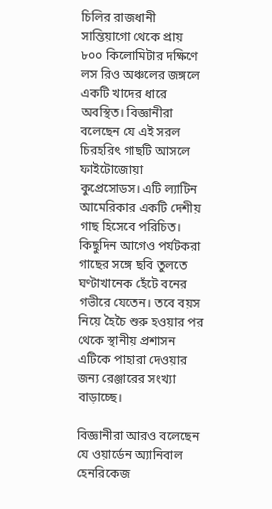চিলির রাজধানী সান্তিয়াগো থেকে প্রায় ৮০০ কিলোমিটার দক্ষিণে লস রিও অঞ্চলের জঙ্গলে একটি খাদের ধারে অবস্থিত। বিজ্ঞানীরা বলেছেন যে এই সরল চিরহরিৎ গাছটি আসলে ফাইটোজোয়া কুপ্রেসোডস। এটি ল্যাটিন আমেরিকার একটি দেশীয় গাছ হিসেবে পরিচিত। কিছুদিন আগেও পর্যটকরা গাছের সঙ্গে ছবি তুলতে ঘণ্টাখানেক হেঁটে বনের গভীরে যেতেন। তবে বয়স নিয়ে হৈচৈ শুরু হওয়ার পর থেকে স্থানীয় প্রশাসন এটিকে পাহারা দেওয়ার জন্য রেঞ্জারের সংখ্যা বাড়াচ্ছে।

বিজ্ঞানীরা আরও বলেছেন যে ওয়ার্ডেন অ্যানিবাল হেনরিকেজ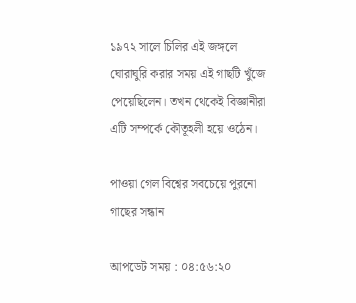১৯৭২ সালে চিলির এই জঙ্গলে ঘোরাঘুরি করার সময় এই গাছটি খুঁজে পেয়েছিলেন। তখন থেকেই বিজ্ঞানীরা এটি সম্পর্কে কৌতূহলী হয়ে ওঠেন।

পাওয়া গেল বিশ্বের সবচেয়ে পুরনো গাছের সন্ধান

আপডেট সময় : ০৪:৫৬:২০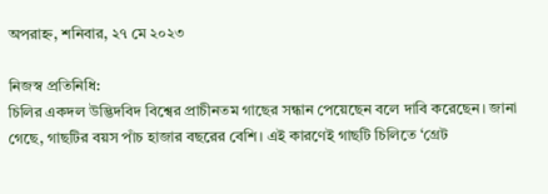অপরাহ্ন, শনিবার, ২৭ মে ২০২৩

নিজস্ব প্রতিনিধি:
চিলির একদল উদ্ভিদবিদ বিশ্বের প্রাচীনতম গাছের সন্ধান পেয়েছেন বলে দাবি করেছেন। জানা গেছে, গাছটির বয়স পাঁচ হাজার বছরের বেশি। এই কারণেই গাছটি চিলিতে ‘গ্রেট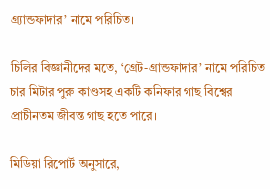গ্র্যান্ডফাদার’ নামে পরিচিত।

চিলির বিজ্ঞানীদের মতে, ‘গ্রেট-গ্রান্ডফাদার’ নামে পরিচিত চার মিটার পুরু কাণ্ডসহ একটি কনিফার গাছ বিশ্বের প্রাচীনতম জীবন্ত গাছ হতে পারে।

মিডিয়া রিপোর্ট অনুসারে,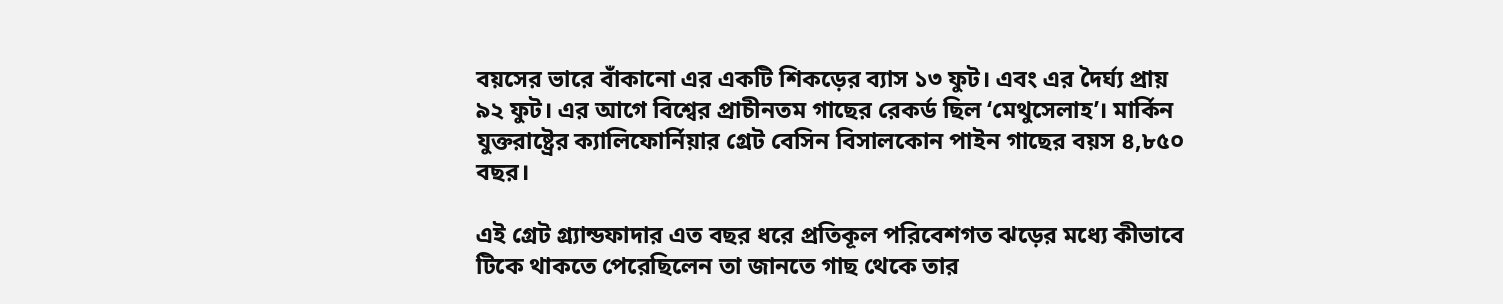বয়সের ভারে বাঁকানো এর একটি শিকড়ের ব্যাস ১৩ ফুট। এবং এর দৈর্ঘ্য প্রায় ৯২ ফুট। এর আগে বিশ্বের প্রাচীনতম গাছের রেকর্ড ছিল ‘মেথুসেলাহ’। মার্কিন যুক্তরাষ্ট্রের ক্যালিফোর্নিয়ার গ্রেট বেসিন বিসালকোন পাইন গাছের বয়স ৪,৮৫০ বছর।

এই গ্রেট গ্র্যান্ডফাদার এত বছর ধরে প্রতিকূল পরিবেশগত ঝড়ের মধ্যে কীভাবে টিকে থাকতে পেরেছিলেন তা জানতে গাছ থেকে তার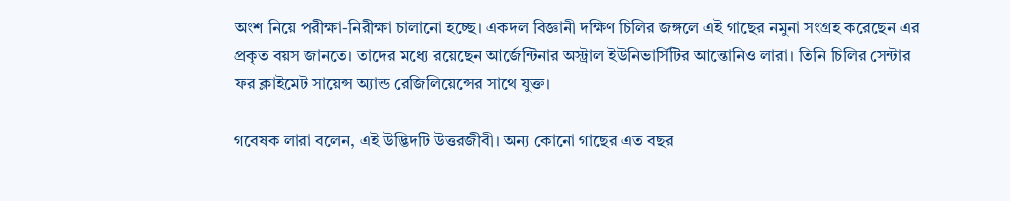অংশ নিয়ে পরীক্ষা-নিরীক্ষা চালানো হচ্ছে। একদল বিজ্ঞানী দক্ষিণ চিলির জঙ্গলে এই গাছের নমুনা সংগ্রহ করেছেন এর প্রকৃত বয়স জানতে। তাদের মধ্যে রয়েছেন আর্জেন্টিনার অস্ট্রাল ইউনিভার্সিটির আন্তোনিও লারা। তিনি চিলির সেন্টার ফর ক্লাইমেট সায়েন্স অ্যান্ড রেজিলিয়েন্সের সাথে যুক্ত।

গবেষক লারা বলেন, এই উদ্ভিদটি উত্তরজীবী। অন্য কোনো গাছের এত বছর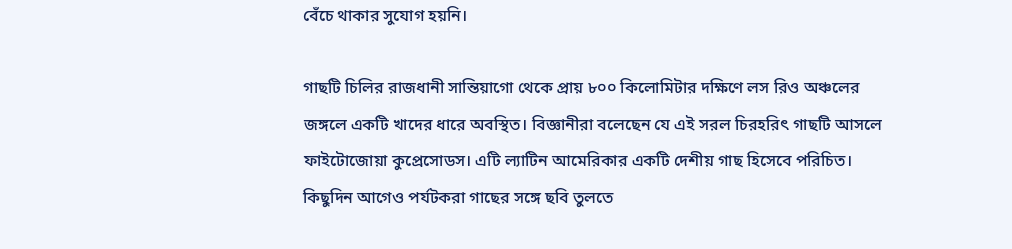বেঁচে থাকার সুযোগ হয়নি।

গাছটি চিলির রাজধানী সান্তিয়াগো থেকে প্রায় ৮০০ কিলোমিটার দক্ষিণে লস রিও অঞ্চলের জঙ্গলে একটি খাদের ধারে অবস্থিত। বিজ্ঞানীরা বলেছেন যে এই সরল চিরহরিৎ গাছটি আসলে ফাইটোজোয়া কুপ্রেসোডস। এটি ল্যাটিন আমেরিকার একটি দেশীয় গাছ হিসেবে পরিচিত। কিছুদিন আগেও পর্যটকরা গাছের সঙ্গে ছবি তুলতে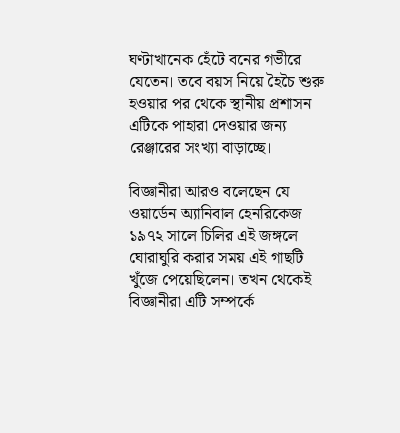ঘণ্টাখানেক হেঁটে বনের গভীরে যেতেন। তবে বয়স নিয়ে হৈচৈ শুরু হওয়ার পর থেকে স্থানীয় প্রশাসন এটিকে পাহারা দেওয়ার জন্য রেঞ্জারের সংখ্যা বাড়াচ্ছে।

বিজ্ঞানীরা আরও বলেছেন যে ওয়ার্ডেন অ্যানিবাল হেনরিকেজ ১৯৭২ সালে চিলির এই জঙ্গলে ঘোরাঘুরি করার সময় এই গাছটি খুঁজে পেয়েছিলেন। তখন থেকেই বিজ্ঞানীরা এটি সম্পর্কে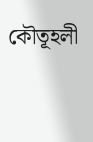কৌতূহলী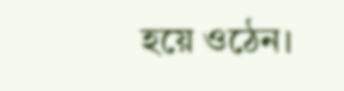হয়ে ওঠেন।